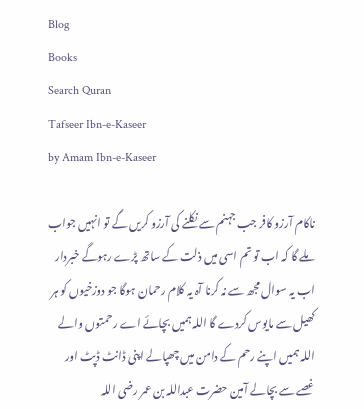Blog
Books
Search Quran
Tafseer Ibn-e-Kaseer
by Amam Ibn-e-Kaseer

ناکام آرزو کافر جب جہنم سے نکلنے کی آرزو کریں گے تو انہیں جواب ملے گا کہ اب تو تم اسی میں ذلت کے ساتھ پڑے رہوگے خبردار اب یہ سوال مجھ سے نہ کرنا آہ یہ کلام رحمان ہوگا جو دوزخیوں کو ہر کھیل سے مایوس کردے گا اللہ ہمیں بچائے اے رحمتوں والے اللہ ہمیں اپنے رحم کے دامن میں چھپالے اپنی ڈانٹ ڈپٹ اور غصے سے بچالے آمین حضرت عبداللہ بن عمر رضی اللہ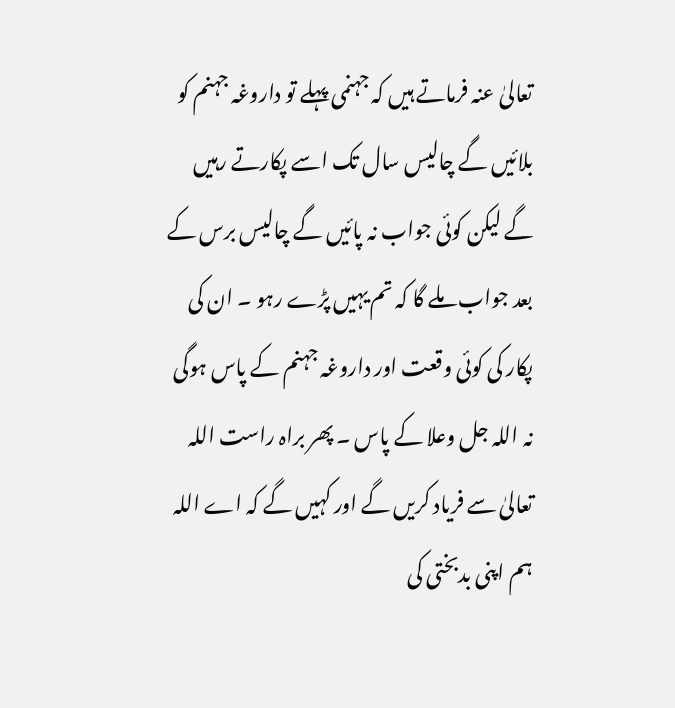تعالیٰ عنہ فرماتے ہیں کہ جہنمی پہلے تو داروغہ جہنم کو بلائیں گے چالیس سال تک اسے پکارتے رہیں گے لیکن کوئی جواب نہ پائیں گے چالیس برس کے بعد جواب ملے گا کہ تم یہیں پڑے رہو ۔ ان کی پکار کی کوئی وقعت اور داروغہ جہنم کے پاس ہوگی نہ اللہ جل وعلا کے پاس ۔ پھر براہ راست اللہ تعالیٰ سے فریاد کریں گے اور کہیں گے کہ اے اللہ ہم اپنی بدبختی کی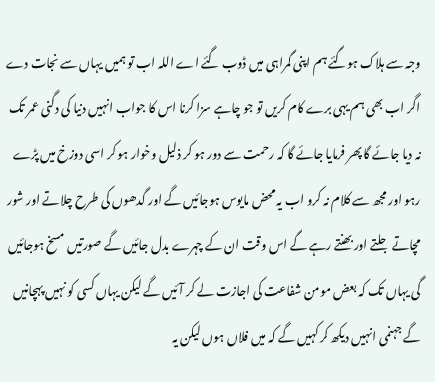وجہ سے ہلاک ہوگئے ہم اپنی گمراہی میں ڈوب گئے اے اللہ اب تو ہمیں یہاں سے نجات دے اگر اب بھی ہم یہی برے کام کریں تو جو چاہے سزا کرنا اس کا جواب انہیں دنیا کی دگنی عمر تک نہ دیا جائے گا پھر فرمایا جائے گا کہ رحمت سے دور ہو کر ذلیل وخوار ہو کر اسی دوزخ میں پڑے رہو اور مجھ سے کلام نہ کرو اب یہ محض مایوس ہوجائیں گے اور گدھوں کی طرح چلاتے اور شور مچاتے جلتے اور بھنتے رہے گے اس وقت ان کے چہرے بدل جائیں گے صورتیں مسخ ہوجائیں گی یہاں تک کہ بعض مومن شفاعت کی اجازت لے کر آئیں گے لیکن یہاں کسی کو نہیں پہچانیں گے جہنمی انہیں دیکھ کر کہیں گے کہ میں فلاں ہوں لیکن یہ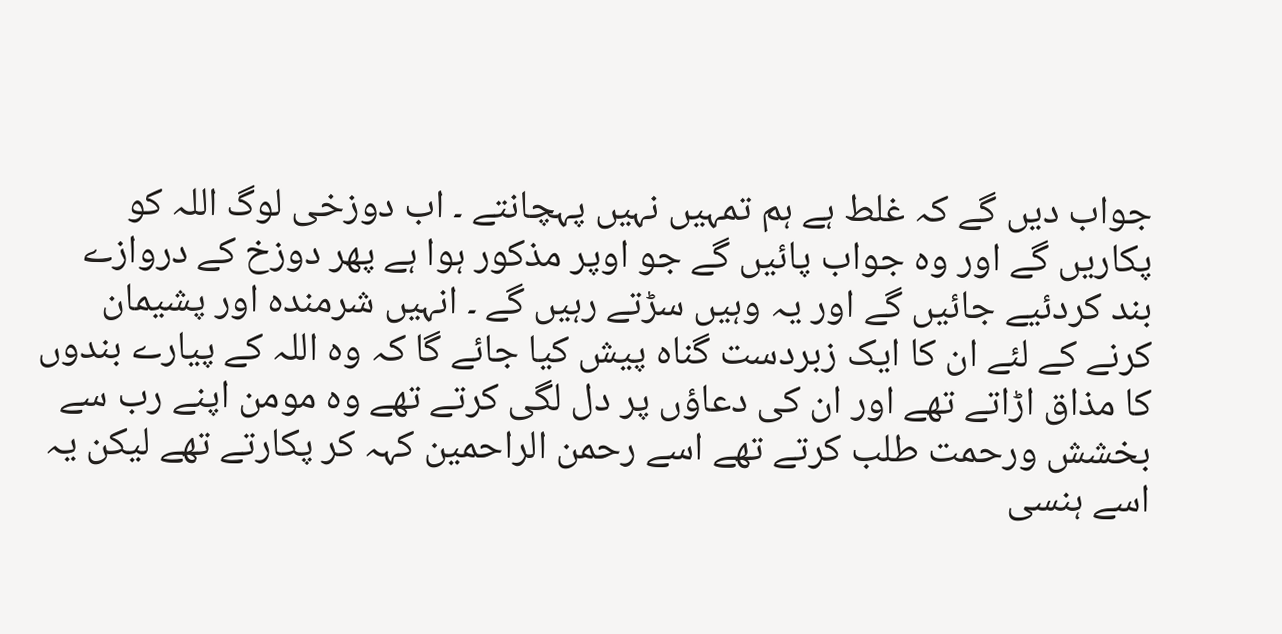جواب دیں گے کہ غلط ہے ہم تمہیں نہیں پہچانتے ۔ اب دوزخی لوگ اللہ کو پکاریں گے اور وہ جواب پائیں گے جو اوپر مذکور ہوا ہے پھر دوزخ کے دروازے بند کردئیے جائیں گے اور یہ وہیں سڑتے رہیں گے ۔ انہیں شرمندہ اور پشیمان کرنے کے لئے ان کا ایک زبردست گناہ پیش کیا جائے گا کہ وہ اللہ کے پیارے بندوں کا مذاق اڑاتے تھے اور ان کی دعاؤں پر دل لگی کرتے تھے وہ مومن اپنے رب سے بخشش ورحمت طلب کرتے تھے اسے رحمن الراحمین کہہ کر پکارتے تھے لیکن یہ اسے ہنسی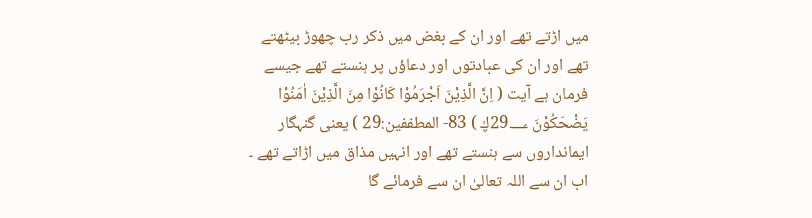میں اڑتے تھے اور ان کے بغض میں ذکر رب چھوڑ بیٹھتے تھے اور ان کی عبادتوں اور دعاؤں پر ہنستے تھے جیسے فرمان ہے آیت ( اِنَّ الَّذِيْنَ اَجْرَمُوْا كَانُوْا مِنَ الَّذِيْنَ اٰمَنُوْا يَضْحَكُوْنَ 29؀ڮ ) 83- المطففين:29 ) یعنی گنہگار ایمانداروں سے ہنستے تھے اور انہیں مذاق میں اڑاتے تھے ۔ اب ان سے اللہ تعالیٰ ان سے فرمائے گا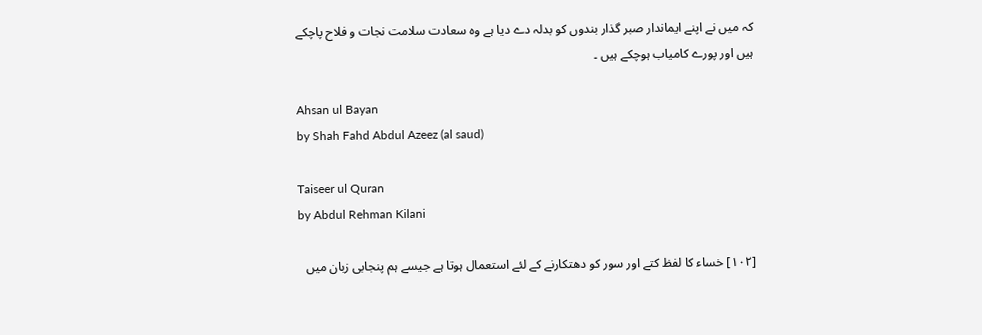کہ میں نے اپنے ایماندار صبر گذار بندوں کو بدلہ دے دیا ہے وہ سعادت سلامت نجات و فلاح پاچکے ہیں اور پورے کامیاب ہوچکے ہیں ۔

Ahsan ul Bayan
by Shah Fahd Abdul Azeez (al saud)

Taiseer ul Quran
by Abdul Rehman Kilani

[١٠٢] خساء کا لفظ کتے اور سور کو دھتکارنے کے لئے استعمال ہوتا ہے جیسے ہم پنجابی زبان میں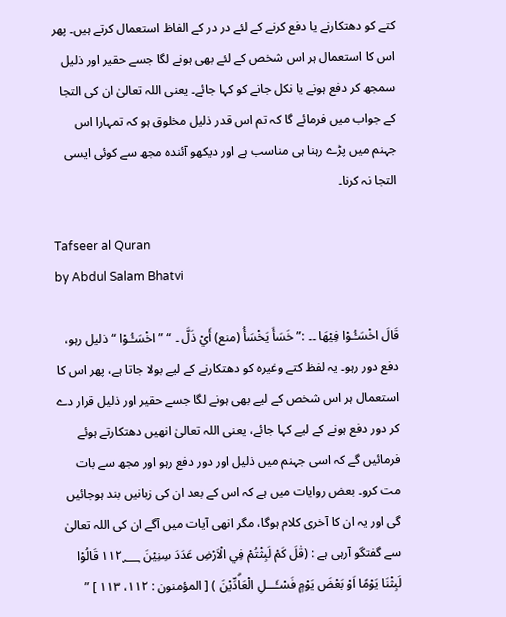کتے کو دھتکارنے یا دفع کرنے کے لئے در در کے الفاظ استعمال کرتے ہیں۔ پھر اس کا استعمال ہر اس شخص کے لئے بھی ہونے لگا جسے حقیر اور ذلیل سمجھ کر دفع ہونے یا نکل جانے کو کہا جائے۔ یعنی اللہ تعالیٰ ان کی التجا کے جواب میں فرمائے گا کہ تم اس قدر ذلیل مخلوق ہو کہ تمہارا اس جہنم میں پڑے رہنا ہی مناسب ہے اور دیکھو آئندہ مجھ سے کوئی ایسی التجا نہ کرنا۔

Tafseer al Quran
by Abdul Salam Bhatvi

قَالَ اخْسَـُٔـوْا فِيْهَا ۔۔ :” خَسَأَ یَخْسَأُ (منع) أَيْ ذَلَّ ۔ “ ” اخْسَـُٔـوْا “ ذلیل رہو، دفع دور رہو۔ یہ لفظ کتے وغیرہ کو دھتکارنے کے لیے بولا جاتا ہے، پھر اس کا استعمال ہر اس شخص کے لیے بھی ہونے لگا جسے حقیر اور ذلیل قرار دے کر دور دفع ہونے کے لیے کہا جائے، یعنی اللہ تعالیٰ انھیں دھتکارتے ہوئے فرمائیں گے کہ اسی جہنم میں ذلیل اور دور دفع رہو اور مجھ سے بات مت کرو۔ بعض روایات میں ہے کہ اس کے بعد ان کی زبانیں بند ہوجائیں گی اور یہ ان کا آخری کلام ہوگا، مگر انھی آیات میں آگے ان کی اللہ تعالیٰ سے گفتگو آرہی ہے : (قٰلَ كَمْ لَبِثْتُمْ فِي الْاَرْضِ عَدَدَ سِنِيْنَ ١١٢؁ قَالُوْا لَبِثْنَا يَوْمًا اَوْ بَعْضَ يَوْمٍ فَسْـَٔـــلِ الْعَاۗدِّيْنَ ) [ المؤمنون : ١١٢، ١١٣ ] ”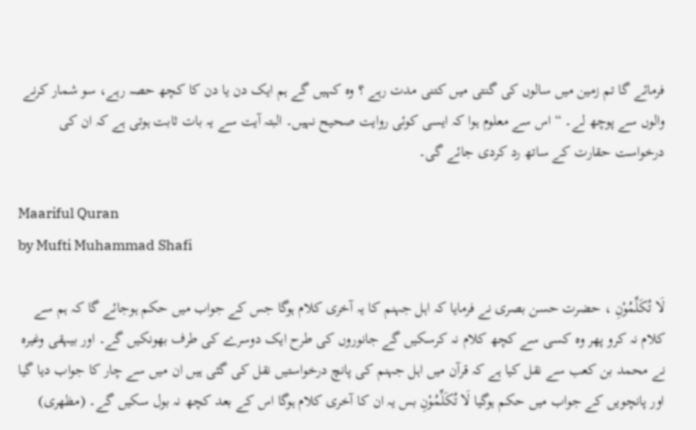فرمائے گا تم زمین میں سالوں کی گنتی میں کتنی مدت رہے ؟ وہ کہیں گے ہم ایک دن یا دن کا کچھ حصہ رہے، سو شمار کرنے والوں سے پوچھ لے۔ “ اس سے معلوم ہوا کہ ایسی کوئی روایت صحیح نہیں۔ البتہ آیت سے یہ بات ثابت ہوتی ہے کہ ان کی درخواست حقارت کے ساتھ رد کردی جائے گی۔

Maariful Quran
by Mufti Muhammad Shafi

لَا تُكَلِّمُوْنِ ، حضرت حسن بصری نے فرمایا کہ اہل جہنم کا یہ آخری کلام ہوگا جس کے جواب میں حکم ہوجائے گا کہ ہم سے کلام نہ کرو پھر وہ کسی سے کچھ کلام نہ کرسکیں گے جانوروں کی طرح ایک دوسرے کی طرف بھونکیں گے۔ اور بیہقی وغیرہ نے محمد بن کعب سے نقل کیا ہے کہ قرآن میں اہل جہنم کی پانچ درخواستیں نقل کی گئی ہیں ان میں سے چار کا جواب دیا گیا اور پانچویں کے جواب میں حکم ہوگیا لَا تُكَلِّمُوْنِ بس یہ ان کا آخری کلام ہوگا اس کے بعد کچھ نہ بول سکیں گے۔ (مظھری)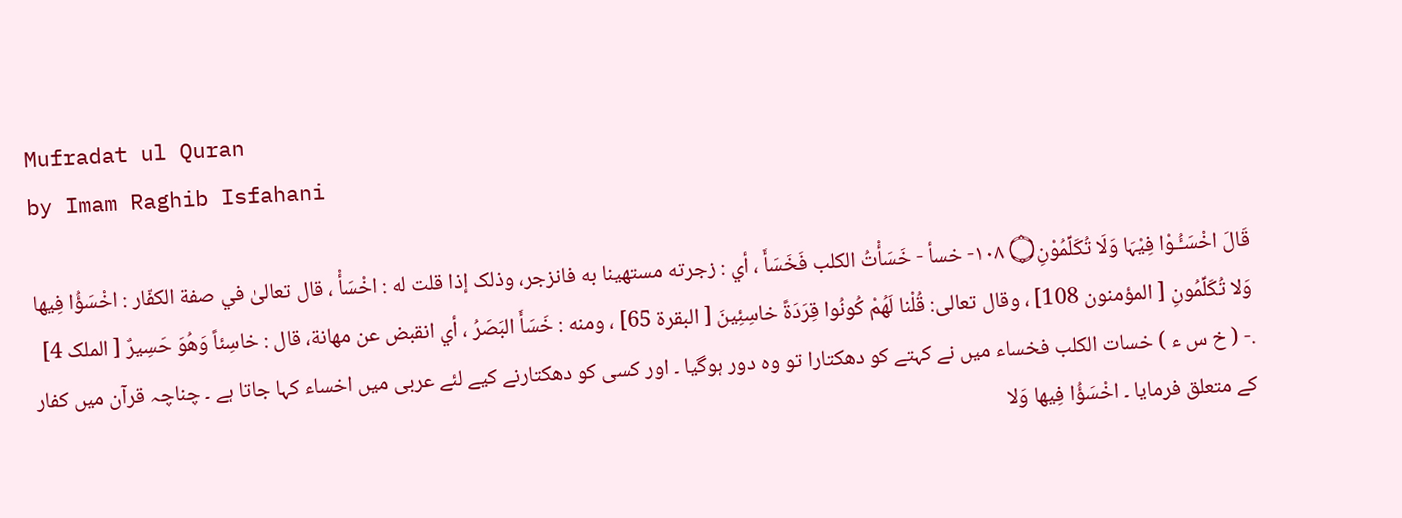Mufradat ul Quran
by Imam Raghib Isfahani

قَالَ اخْسَـُٔـوْا فِيْہَا وَلَا تُكَلِّمُوْنِ۝ ١٠٨- خسأ - خَسَأْتُ الکلب فَخَسَأَ ، أي : زجرته مستهينا به فانزجر، وذلک إذا قلت له : اخْسَأْ ، قال تعالیٰ في صفة الكفّار : اخْسَؤُا فِيها وَلا تُكَلِّمُونِ [ المؤمنون 108] ، وقال تعالی: قُلْنا لَهُمْ كُونُوا قِرَدَةً خاسِئِينَ [ البقرة 65] ، ومنه : خَسَأَ البَصَرُ ، أي انقبض عن مهانة، قال : خاسِئاً وَهُوَ حَسِيرٌ [ الملک 4] .- ( خ س ء ) خسات الکلب فخساء میں نے کہتے کو دھکتارا تو وہ دور ہوگیا ۔ اور کسی کو دھکتارنے کیے لئے عربی میں اخساء کہا جاتا ہے ۔ چناچہ قرآن میں کفار کے متعلق فرمایا ۔ اخْسَؤُا فِيها وَلا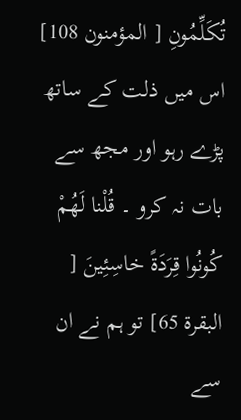تُكَلِّمُونِ [ المؤمنون 108] اس میں ذلت کے ساتھ پڑے رہو اور مجھ سے بات نہ کرو ۔ قُلْنا لَهُمْ كُونُوا قِرَدَةً خاسِئِينَ [ البقرة 65] تو ہم نے ان سے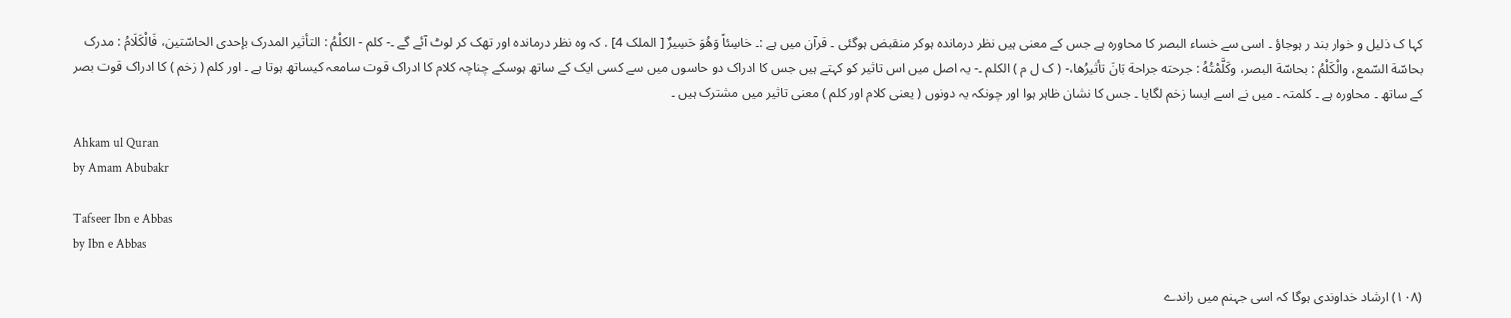کہا ک ذلیل و خوار بند ر ہوجاؤ ۔ اسی سے خساء البصر کا محاورہ ہے جس کے معنی ہیں نظر درماندہ ہوکر منقبض ہوگئی ۔ قرآن میں ہے :۔ خاسِئاً وَهُوَ حَسِيرٌ [ الملک 4] . کہ وہ نظر درماندہ اور تھک کر لوٹ آئے گے ۔- كلم - الكلْمُ : التأثير المدرک بإحدی الحاسّتين، فَالْكَلَامُ : مدرک بحاسّة السّمع، والْكَلْمُ : بحاسّة البصر، وكَلَّمْتُهُ : جرحته جراحة بَانَ تأثيرُها،- ( ک ل م ) الکلم ۔- یہ اصل میں اس تاثیر کو کہتے ہیں جس کا ادراک دو حاسوں میں سے کسی ایک کے ساتھ ہوسکے چناچہ کلام کا ادراک قوت سامعہ کیساتھ ہوتا ہے ۔ اور کلم ( زخم ) کا ادراک قوت بصر کے ساتھ ۔ محاورہ ہے ۔ کلمتہ ۔ میں نے اسے ایسا زخم لگایا ۔ جس کا نشان ظاہر ہوا اور چونکہ یہ دونوں ( یعنی کلام اور کلم ) معنی تاثیر میں مشترک ہیں ۔

Ahkam ul Quran
by Amam Abubakr

Tafseer Ibn e Abbas
by Ibn e Abbas

(١٠٨) ارشاد خداوندی ہوگا کہ اسی جہنم میں راندے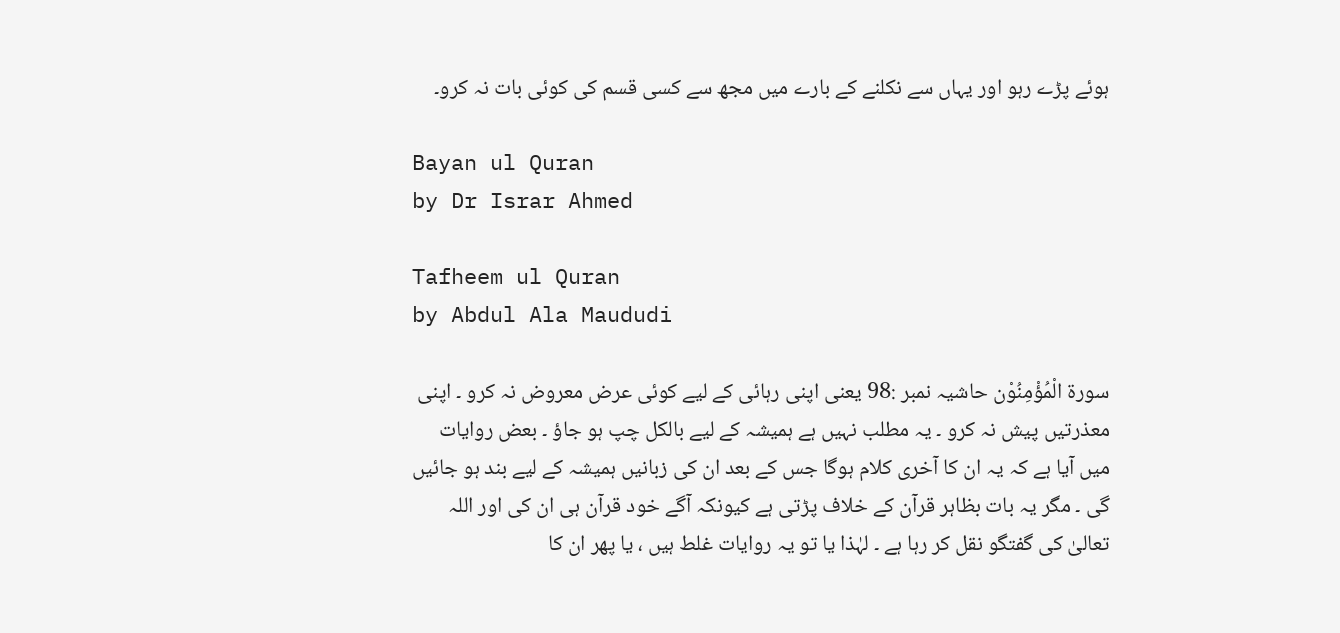ہوئے پڑے رہو اور یہاں سے نکلنے کے بارے میں مجھ سے کسی قسم کی کوئی بات نہ کرو۔

Bayan ul Quran
by Dr Israr Ahmed

Tafheem ul Quran
by Abdul Ala Maududi

سورة الْمُؤْمِنُوْن حاشیہ نمبر :98 یعنی اپنی رہائی کے لیے کوئی عرض معروض نہ کرو ۔ اپنی معذرتیں پیش نہ کرو ۔ یہ مطلب نہیں ہے ہمیشہ کے لیے بالکل چپ ہو جاؤ ۔ بعض روایات میں آیا ہے کہ یہ ان کا آخری کلام ہوگا جس کے بعد ان کی زبانیں ہمیشہ کے لیے بند ہو جائیں گی ۔ مگر یہ بات بظاہر قرآن کے خلاف پڑتی ہے کیونکہ آگے خود قرآن ہی ان کی اور اللہ تعالیٰ کی گفتگو نقل کر رہا ہے ۔ لہٰذا یا تو یہ روایات غلط ہیں ، یا پھر ان کا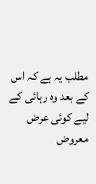مطلب یہ ہے کہ اس کے بعد وہ رہائی کے لیے کوئی عرض معروض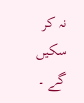نہ کر سکیں گے ۔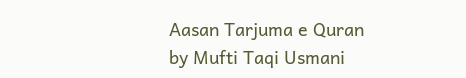Aasan Tarjuma e Quran
by Mufti Taqi Usmani